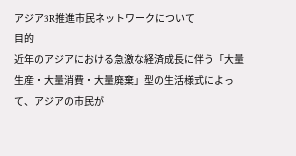アジア3R推進市民ネットワークについて
目的
近年のアジアにおける急激な経済成長に伴う「大量生産・大量消費・大量廃棄」型の生活様式によって、アジアの市民が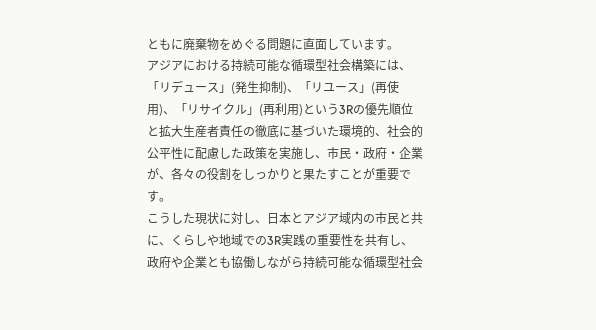ともに廃棄物をめぐる問題に直面しています。
アジアにおける持続可能な循環型社会構築には、「リデュース」(発生抑制)、「リユース」(再使用)、「リサイクル」(再利用)という3Rの優先順位と拡大生産者責任の徹底に基づいた環境的、社会的公平性に配慮した政策を実施し、市民・政府・企業が、各々の役割をしっかりと果たすことが重要です。
こうした現状に対し、日本とアジア域内の市民と共に、くらしや地域での3R実践の重要性を共有し、政府や企業とも協働しながら持続可能な循環型社会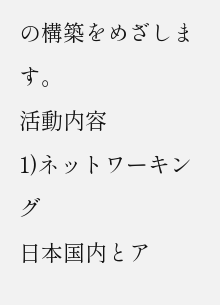の構築をめざします。
活動内容
1)ネットワーキング
日本国内とア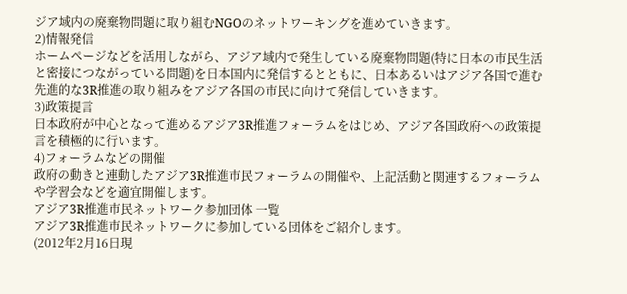ジア域内の廃棄物問題に取り組むNGOのネットワーキングを進めていきます。
2)情報発信
ホームページなどを活用しながら、アジア域内で発生している廃棄物問題(特に日本の市民生活と密接につながっている問題)を日本国内に発信するとともに、日本あるいはアジア各国で進む先進的な3R推進の取り組みをアジア各国の市民に向けて発信していきます。
3)政策提言
日本政府が中心となって進めるアジア3R推進フォーラムをはじめ、アジア各国政府への政策提言を積極的に行います。
4)フォーラムなどの開催
政府の動きと連動したアジア3R推進市民フォーラムの開催や、上記活動と関連するフォーラムや学習会などを適宜開催します。
アジア3R推進市民ネットワーク参加団体 一覧
アジア3R推進市民ネットワークに参加している団体をご紹介します。
(2012年2月16日現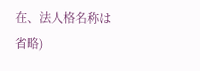在、法人格名称は省略)